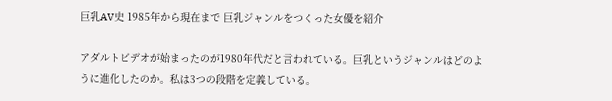巨乳AV史 1985年から現在まで 巨乳ジャンルをつくった女優を紹介

アダルトビデオが始まったのが1980年代だと言われている。巨乳というジャンルはどのように進化したのか。私は3つの段階を定義している。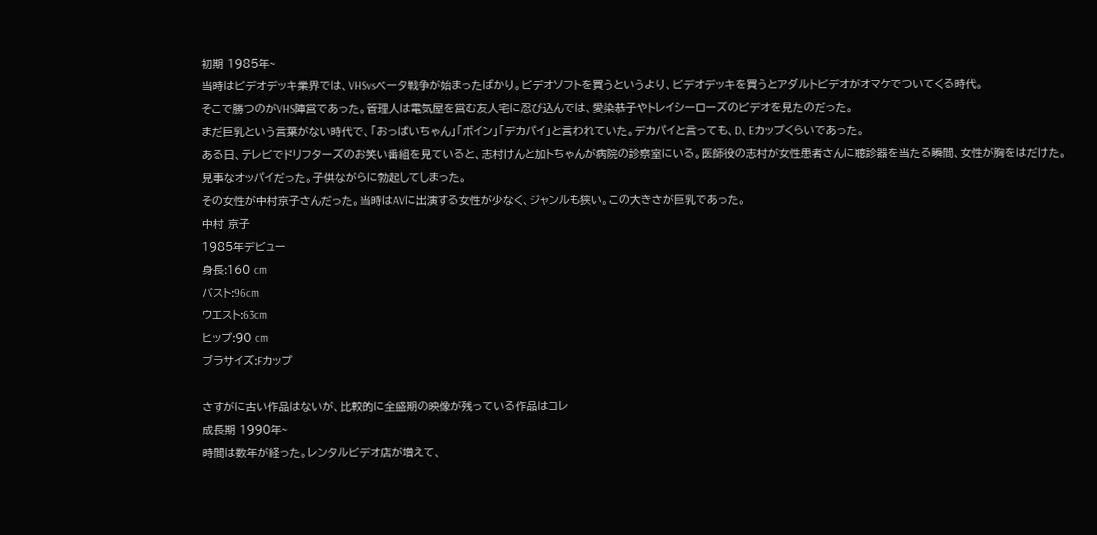初期 1985年~
当時はビデオデッキ業界では、VHSvsベータ戦争が始まったばかり。ビデオソフトを買うというより、ビデオデッキを買うとアダルトビデオがオマケでついてくる時代。
そこで勝つのがVHS陣営であった。管理人は電気屋を営む友人宅に忍び込んでは、愛染恭子やトレイシーローズのビデオを見たのだった。
まだ巨乳という言葉がない時代で、「おっぱいちゃん」「ボイン」「デカパイ」と言われていた。デカパイと言っても、D、Eカップくらいであった。
ある日、テレビでドリフターズのお笑い番組を見ていると、志村けんと加トちゃんが病院の診察室にいる。医師役の志村が女性患者さんに聴診器を当たる瞬間、女性が胸をはだけた。
見事なオッパイだった。子供ながらに勃起してしまった。
その女性が中村京子さんだった。当時はAVに出演する女性が少なく、ジャンルも狭い。この大きさが巨乳であった。
中村 京子
1985年デビュー
身長:160 cm
バスト:96cm
ウエスト:63cm
ヒップ:90 cm
ブラサイズ:Fカップ

さすがに古い作品はないが、比較的に全盛期の映像が残っている作品はコレ
成長期 1990年~
時間は数年が経った。レンタルビデオ店が増えて、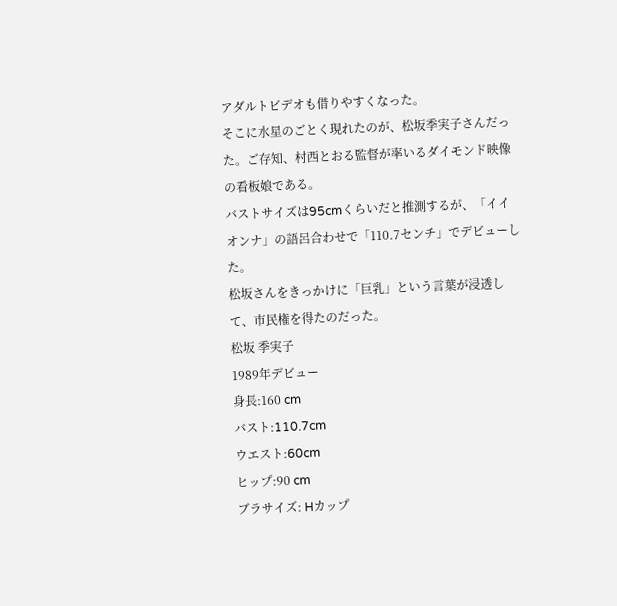アダルトビデオも借りやすくなった。
そこに水星のごとく現れたのが、松坂季実子さんだった。ご存知、村西とおる監督が率いるダイモンド映像の看板娘である。
バストサイズは95cmくらいだと推測するが、「イイオンナ」の語呂合わせで「110.7センチ」でデビューした。
松坂さんをきっかけに「巨乳」という言葉が浸透して、市民権を得たのだった。
松坂 季実子
1989年デビュー
身長:160 cm
バスト:110.7cm
ウエスト:60cm
ヒップ:90 cm
ブラサイズ: Hカップ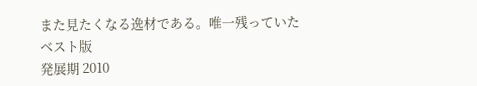また見たくなる逸材である。唯一残っていたベスト版
発展期 2010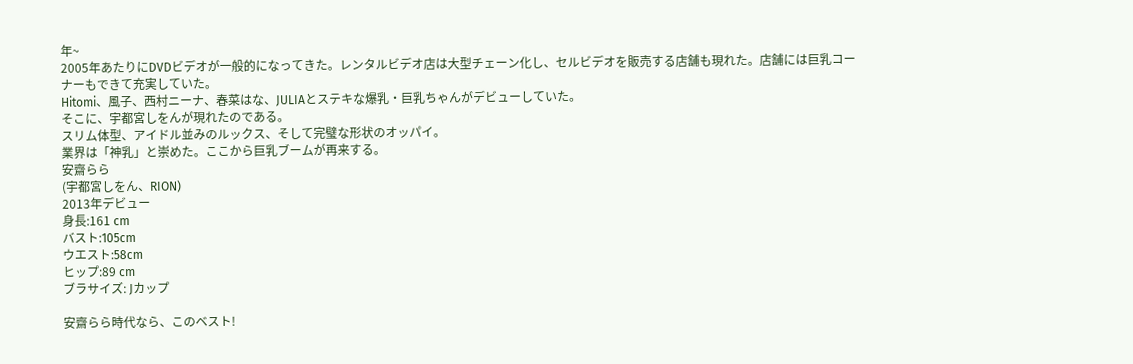年~
2005年あたりにDVDビデオが一般的になってきた。レンタルビデオ店は大型チェーン化し、セルビデオを販売する店舗も現れた。店舗には巨乳コーナーもできて充実していた。
Hitomi、風子、西村ニーナ、春菜はな、JULIAとステキな爆乳・巨乳ちゃんがデビューしていた。
そこに、宇都宮しをんが現れたのである。
スリム体型、アイドル並みのルックス、そして完璧な形状のオッパイ。
業界は「神乳」と崇めた。ここから巨乳ブームが再来する。
安齋らら
(宇都宮しをん、RION)
2013年デビュー
身長:161 cm
バスト:105cm
ウエスト:58cm
ヒップ:89 cm
ブラサイズ: Jカップ

安齋らら時代なら、このベスト!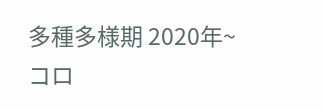多種多様期 2020年~
コロ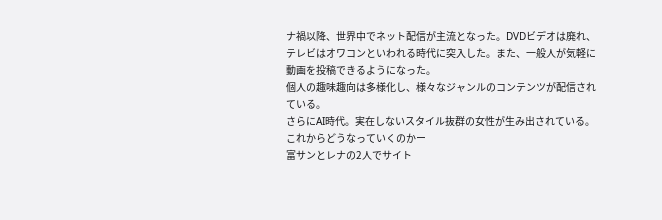ナ禍以降、世界中でネット配信が主流となった。DVDビデオは廃れ、テレビはオワコンといわれる時代に突入した。また、一般人が気軽に動画を投稿できるようになった。
個人の趣味趣向は多様化し、様々なジャンルのコンテンツが配信されている。
さらにAI時代。実在しないスタイル抜群の女性が生み出されている。
これからどうなっていくのかー
富サンとレナの2人でサイト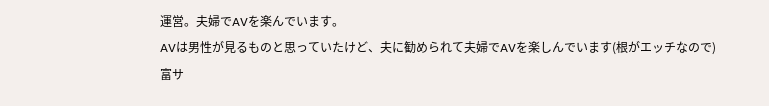運営。夫婦でAVを楽んでいます。
AVは男性が見るものと思っていたけど、夫に勧められて夫婦でAVを楽しんでいます(根がエッチなので)
富サ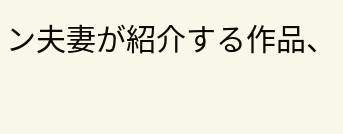ン夫妻が紹介する作品、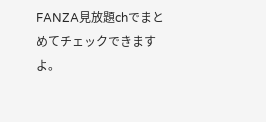FANZA見放題chでまとめてチェックできますよ。